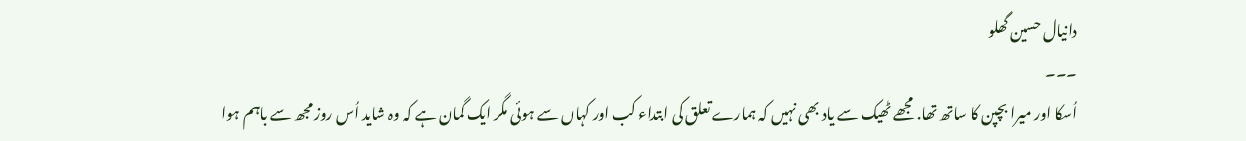دانیال حسین گھلو
۔۔۔
اُسکا اور میرا بچپن کا ساتھ تھا. مجھے ٹھیک سے یاد بھی نہیں کہ ہمارے تعلق کی ابتداء کب اور کہاں سے ہوئی مگر ایک گمان ہے کہ وہ شاید اُس روز مجھ سے باہم ہوا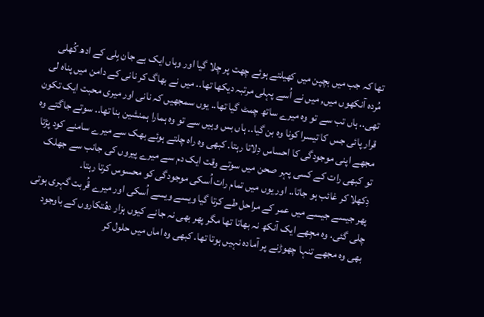تھا کہ جب میں بچپن میں کھیلتے ہوئے چھت پر چلا گیا اور وہاں ایک بے جان بِلی کے ادھ کُھلی مُردہ آنکھوں میں, میں نے اُسے پہلی مرتبہ دیکھا تھا.. میں نے بھاگ کر نانی کے دامن میں پناہ لی تھی.. ہاں تب سے تو وہ میرے ساتھ چمٹ گیا تھا.. یوں سمجھیں کہ نانی اور میری محبت ایک تکون قرار پائی جس کا تیسرا کونا وہ بن گیا.. ہاں بس وہیں سے تو وہ ہمارا ہمنشین بنا تھا.. سوتے جاگتے وہ مجھے اپنی موجودگی کا احساس دِلاتا رہتا. کبھی وہ راہ چلتے ہوئے بھک سے میرے سامنے کود پڑتا تو کبھی رات کے کسی پہر صحن میں سوتے وقت ایک دم سے میرے پیروں کی جانب سے جھلک دِکھلا کر غائب ہو جاتا.. اور یوں میں تمام رات اُسکی موجودگی کو محسوس کرتا رہتا.
پھر جیسے جیسے میں عمر کے مراحل طے کرتا گیا ویسے ویسے اُسکی اور میرے قُربت گہری ہوتی چلی گئی. وہ مجِھے ایک آنکھ نہ بھاتا تھا مگر پھر بھی نہ جانے کیوں ہزار دھُتکاروں کے باوجود بھی وہ مجھے تنہا چھوڑنے پر آمادہ نہیں ہوتا تھا. کبھی وہ اماں میں حلول کر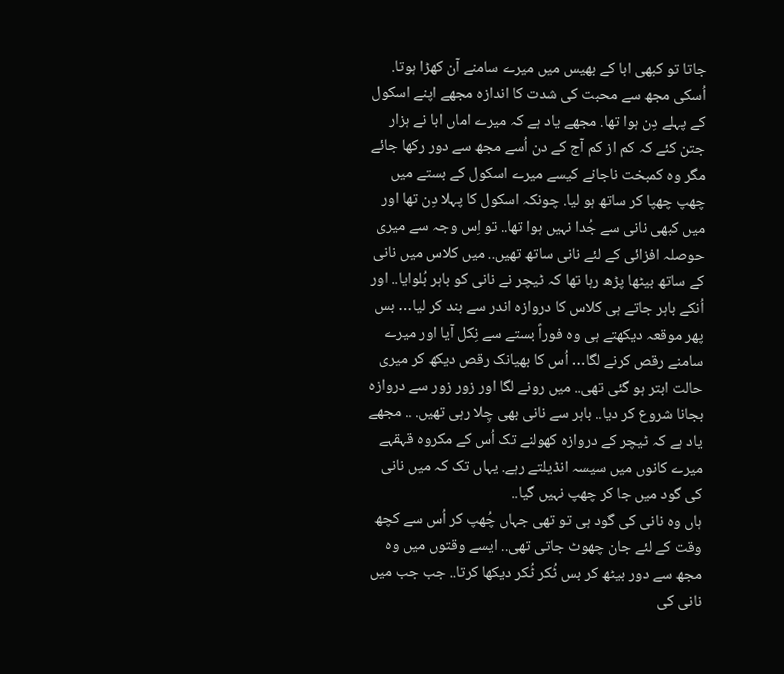جاتا تو کبھی ابا کے بھیس میں میرے سامنے آن کھڑا ہوتا. اُسکی مجھ سے محبت کی شدت کا اندازہ مجھے اپنے اسکول کے پہلے دِن ہوا تھا. مجھے یاد ہے کہ میرے اماں ابا نے ہزار جتن کئے کہ کم از کم آج کے دن اُسے مجھ سے دور رکھا جائے مگر وہ کمبخت ناجانے کیسے میرے اسکول کے بستے میں چھپ چھپا کر ساتھ ہو لیا. چونکہ اسکول کا پہلا دِن تھا اور میں کبھی نانی سے جُدا نہیں ہوا تھا.. تو اِس وجہ سے میری حوصلہ افزائی کے لئے نانی ساتھ تھیں.. میں کلاس میں نانی کے ساتھ بیٹھا پڑھ رہا تھا کہ ٹیچر نے نانی کو باہر بُلوایا.. اور اُنکے باہر جاتے ہی کلاس کا دروازہ اندر سے بند کر لیا… بس پھر موقعہ دیکھتے ہی وہ فوراً بستے سے نِکل آیا اور میرے سامنے رقص کرنے لگا… اُس کا بھیانک رقص دیکھ کر میری حالت ابتر ہو گئی تھی.. میں رونے لگا اور زور زور سے دروازہ بجانا شروع کر دیا.. باہر سے نانی بھی چِلا رہی تھیں. .. مجھے یاد ہے کہ ٹیچر کے دروازہ کھولنے تک اُس کے مکروہ قہقہے میرے کانوں میں سیسہ انڈیلتے رہے. یہاں تک کہ میں نانی کی گود میں جا کر چھپ نہیں گیا..
ہاں وہ نانی کی گود ہی تو تھی جہاں چُھپ کر اُس سے کچھ وقت کے لئے جان چھوٹ جاتی تھی.. ایسے وقتوں میں وہ مجھ سے دور بیٹھ کر بس ٹُکر ٹُکر دیکھا کرتا.. جب جب میں نانی کی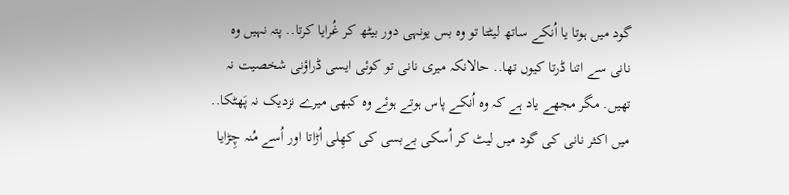گود میں ہوتا یا اُنکے ساتھ لیٹتا تو وہ بس یونہی دور بیٹھ کر غُرایا کرتا.. پتہ نہیں وہ نانی سے اتنا ڈرتا کیوں تھا.. حالانکہ میری نانی تو کوئی ایسی ڈراؤنی شخصیت نہ تھیں. مگر مجھے یاد ہے کہ وہ اُنکے پاس ہوتے ہوئے وہ کبھی میرے نزدیک نہ پَھٹکا.. میں اکثر نانی کی گود میں لیٹ کر اُسکی بےبسی کی کھِلی اُڑاتا اور اُسے مُنہ چِڑایا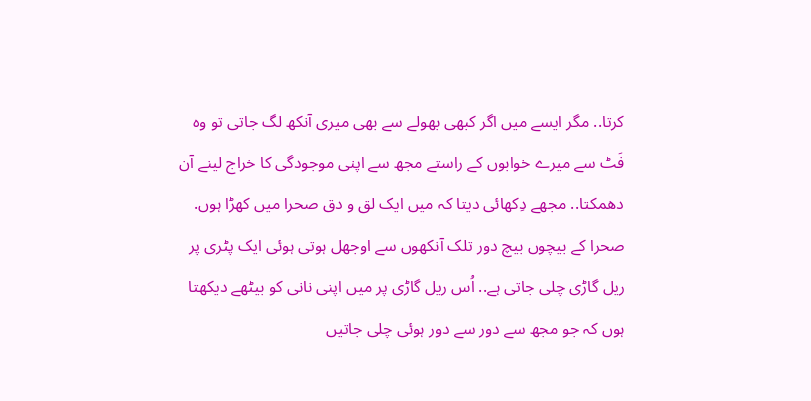کرتا.. مگر ایسے میں اگر کبھی بھولے سے بھی میری آنکھ لگ جاتی تو وہ فَٹ سے میرے خوابوں کے راستے مجھ سے اپنی موجودگی کا خراج لینے آن دھمکتا.. مجھے دِکھائی دیتا کہ میں ایک لق و دق صحرا میں کھڑا ہوں. صحرا کے بیچوں بیچ دور تلک آنکھوں سے اوجھل ہوتی ہوئی ایک پٹری پر ریل گاڑی چلی جاتی ہے.. اُس ریل گاڑی پر میں اپنی نانی کو بیٹھے دیکھتا ہوں کہ جو مجھ سے دور سے دور ہوئی چلی جاتیں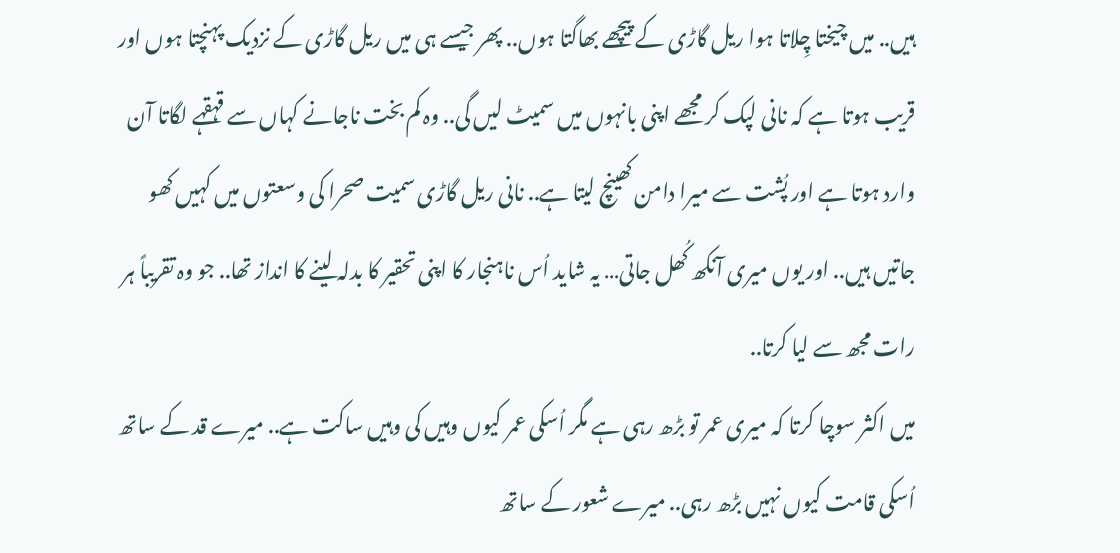ہیں.. میں چیختا چِلاتا ہوا ریل گاڑی کے پیچھے بھاگتا ہوں.. پھر جیسے ہی میں ریل گاڑی کے نزدیک پہنچتا ہوں اور قریب ہوتا ہے کہ نانی لپک کر مجھے اپنی بانہوں میں سمیٹ لیں گی.. وہ کم بخت ناجانے کہاں سے قہقہے لگاتا آن وارد ہوتا ہے اور پُشت سے میرا دامن کھینچ لیتا ہے.. نانی ریل گاڑی سمیت صحرا کی وسعتوں میں کہیں کھو جاتیں ہیں.. اور یوں میری آنکھ کُھل جاتی… یہ شاید اُس ناہنجار کا اپنی تحقیر کا بدلہ لینے کا انداز تھا.. جو وہ تقریباً ہر رات مجھ سے لیا کرتا..
میں اکثر سوچا کرتا کہ میری عمر تو بڑھ رہی ہے مگر اُسکی عمر کیوں وہیں کی وہیں ساکت ہے.. میرے قد کے ساتھ اُسکی قامت کیوں نہیں بڑھ رہی.. میرے شعور کے ساتھ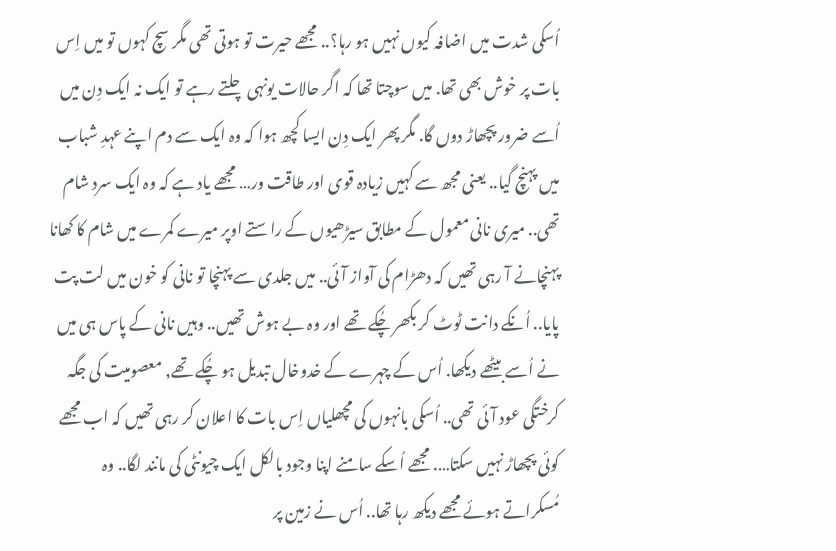اُسکی شدت میں اضافہ کیوں نہیں ہو رہا؟.. مجھے حیرت تو ہوتی تھی مگر سچ کہوں تو میں اِس بات پر خوش بھی تھا. میں سوچتا تھا کہ اگر حالات یونہی چلتے رہے تو ایک نہ ایک دِن میں اُسے ضرور پچھاڑ دوں گا. مگر پھر ایک دِن ایسا کچھ ہوا کہ وہ ایک سے دم اپنے عہدِ شباب میں پہنچ گیا.. یعنی مجھ سے کہیں زیادہ قوی اور طاقت ور… مجھے یاد ہے کہ وہ ایک سرد شام تھی.. میری نانی معمول کے مطابق سیڑھیوں کے راستے اوپر میرے کمرے میں شام کا کھانا پہنچانے آ رہی تھیں کہ دھڑام کی آواز آئی.. میں جلدی سے پہنچا تو نانی کو خون میں لت پت پایا.. اُنکے دانت ٹوٹ کر بکھر چُکے تھے اور وہ بے ہوش تھیں.. وہیں نانی کے پاس ہی میں نے اُسے بیٹھے دیکھا. اُس کے چہرے کے خدوخال تبدیل ہو چُکے تھے, معصومیت کی جگہ کرختگی عود آئی تھی.. اُسکی بانہوں کی مچھلیاں اِس بات کا اعلان کر رہی تھیں کہ اب مجھے کوئی پچھاڑ نہیں سکتا…. مجھے اُسکے سامنے اپنا وجود بالکل ایک چیونٹی کی مانند لگا.. وہ مُسکراتے ہوئے مجھے دیکھ رہا تھا.. اُس نے زمین پر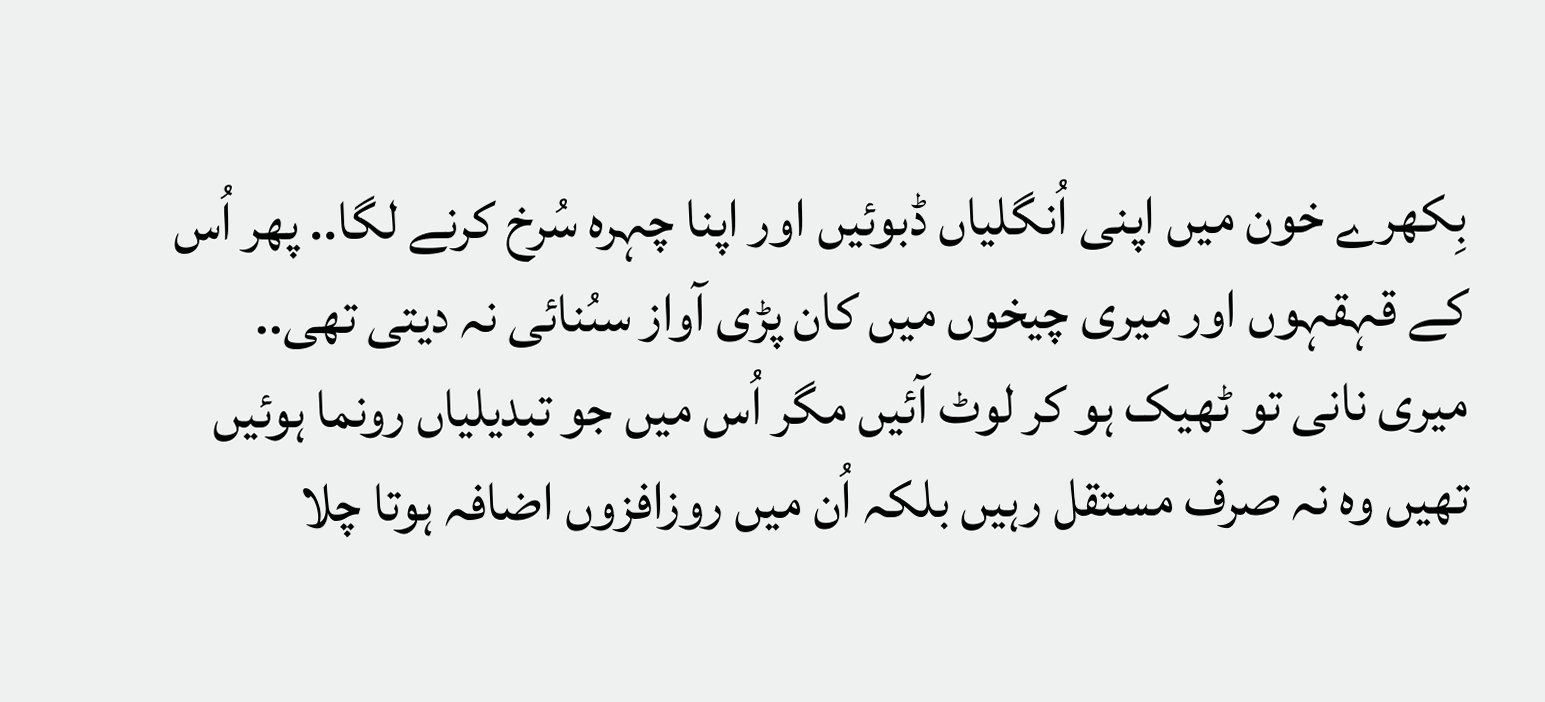بِکھرے خون میں اپنی اُنگلیاں ڈبوئیں اور اپنا چہرہ سُرخ کرنے لگا.. پھر اُس کے قہقہوں اور میری چیخوں میں کان پڑی آواز سںُنائی نہ دیتی تھی..
میری نانی تو ٹھیک ہو کر لوٹ آئیں مگر اُس میں جو تبدیلیاں رونما ہوئیں تھیں وہ نہ صرف مستقل رہیں بلکہ اُن میں روزافزوں اضافہ ہوتا چلا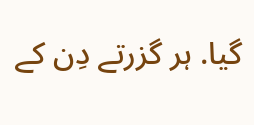گیا. ہر گزرتے دِن کے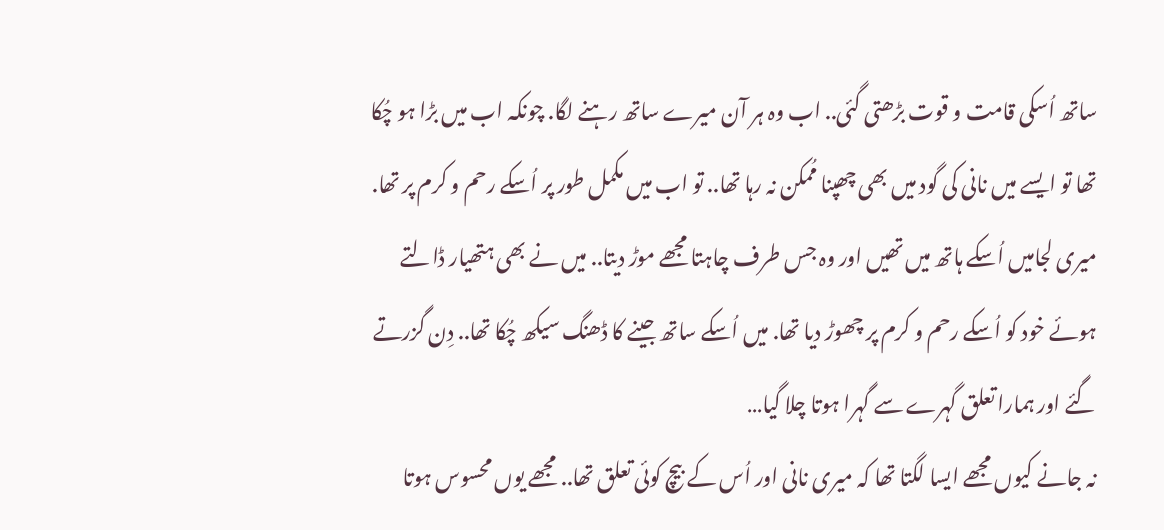ساتھ اُسکی قامت و قوت بڑھتی گئی.. اب وہ ہر آن میرے ساتھ رہنے لگا. چونکہ اب میں بڑا ہو چُکا تھا تو ایسے میں نانی کی گود میں بھی چھپنا مُمکن نہ رہا تھا.. تو اب میں مکمل طور پر اُسکے رحم و کرم پر تھا. میری لجامیں اُسکے ہاتھ میں تھیں اور وہ جس طرف چاہتا مجھے موڑ دیتا.. میں نے بھی ہتھیار ڈالتے ہوئے خود کو اُسکے رحم و کرم پر چھوڑ دیا تھا. میں اُسکے ساتھ جینے کا ڈھنگ سیکھ چُکا تھا.. دِن گزرتے گئے اور ہمارا تعلق گہرے سے گہرا ہوتا چلا گیا…
نہ جانے کیوں مجھے ایسا لگتا تھا کہ میری نانی اور اُس کے بیچ کوئی تعلق تھا.. مجھے یوں محسوس ہوتا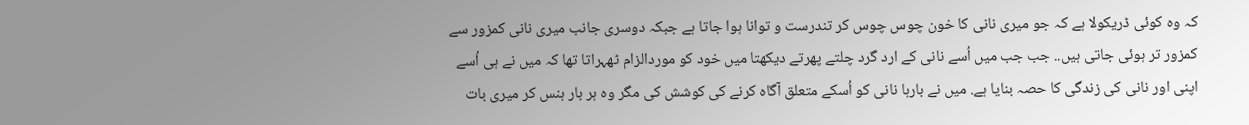کہ وہ کوئی ڈریکولا ہے کہ جو میری نانی کا خون چوس چوس کر تندرست و توانا ہوا جاتا ہے جبکہ دوسری جانب میری نانی کمزور سے کمزور تر ہوئی جاتی ہیں.. جب جب میں اُسے نانی کے ارد گرد چلتے پھرتے دیکھتا میں خود کو موردالزام ٹھہراتا تھا کہ میں نے ہی اُسے اپنی اور نانی کی زندگی کا حصہ بنایا ہے. میں نے بارہا نانی کو اُسکے متعلق آگاہ کرنے کی کوشش کی مگر وہ ہر بار ہنس کر میری بات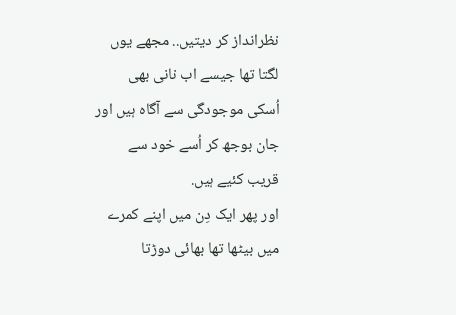نظرانداز کر دیتیں.. مجھے یوں لگتا تھا جیسے اب نانی بھی اُسکی موجودگی سے آگاہ ہیں اور جان بوجھ کر اُسے خود سے قریب کئیے ہیں.
اور پھر ایک دِن میں اپنے کمرے میں بیٹھا تھا بھائی دوڑتا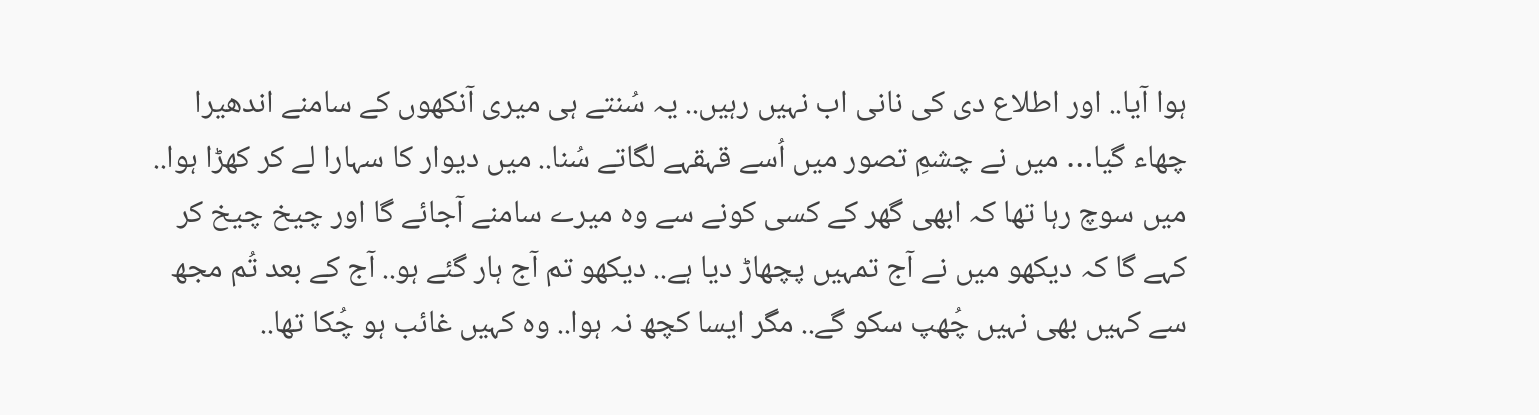ہوا آیا.. اور اطلاع دی کی نانی اب نہیں رہیں.. یہ سُنتے ہی میری آنکھوں کے سامنے اندھیرا چھاء گیا… میں نے چشمِ تصور میں اُسے قہقہے لگاتے سُنا.. میں دیوار کا سہارا لے کر کھڑا ہوا.. میں سوچ رہا تھا کہ ابھی گھر کے کسی کونے سے وہ میرے سامنے آجائے گا اور چیخ چیخ کر کہے گا کہ دیکھو میں نے آج تمہیں پچھاڑ دیا ہے.. دیکھو تم آج ہار گئے ہو.. آج کے بعد تُم مجھ سے کہیں بھی نہیں چُھپ سکو گے.. مگر ایسا کچھ نہ ہوا.. وہ کہیں غائب ہو چُکا تھا..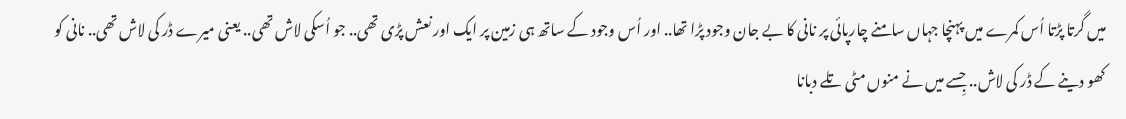میں گرتا پڑتا اُس کمرے میں پہنچا جہاں سامنے چارپائی پر نانی کا بے جان وجود پڑا تھا.. اور اُس وجود کے ساتھ ہی زمین پر ایک اور نعش پڑی تھی.. جو اُسکی لاش تھی.. یعنی میرے ڈر کی لاش تھی.. نانی کو کھو دینے کے ڈر کی لاش.. جِسے میں نے منوں مٹی تلے دبانا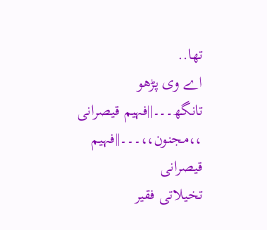تھا..
اے وی پڑھو
تانگھ۔۔۔||فہیم قیصرانی
،،مجنون،،۔۔۔||فہیم قیصرانی
تخیلاتی فقیر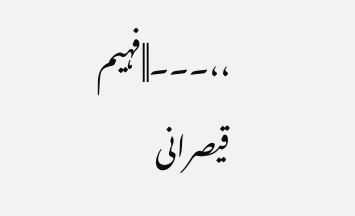،،۔۔۔||فہیم قیصرانی